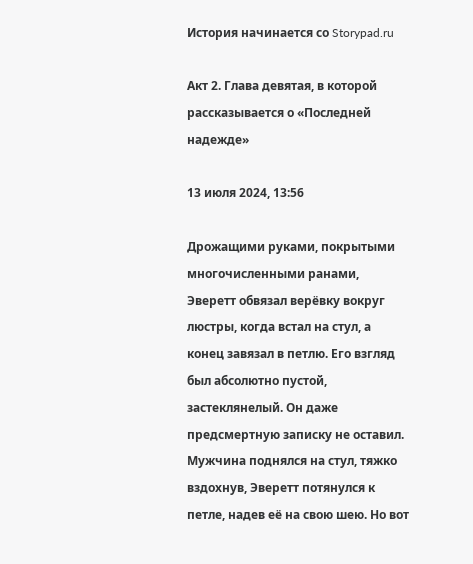История начинается со Storypad.ru

Акт 2. Глава девятая, в которой рассказывается о «Последней надежде»

13 июля 2024, 13:56

Дрожащими руками, покрытыми многочисленными ранами, Эверетт обвязал верёвку вокруг люстры, когда встал на стул, а конец завязал в петлю. Его взгляд был абсолютно пустой, застеклянелый. Он даже предсмертную записку не оставил. Мужчина поднялся на стул, тяжко вздохнув, Эверетт потянулся к петле, надев её на свою шею. Но вот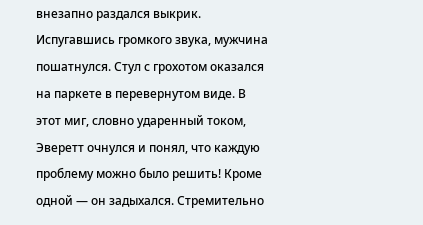внезапно раздался выкрик. Испугавшись громкого звука, мужчина пошатнулся. Стул с грохотом оказался на паркете в перевернутом виде. В этот миг, словно ударенный током, Эверетт очнулся и понял, что каждую проблему можно было решить! Кроме одной — он задыхался. Стремительно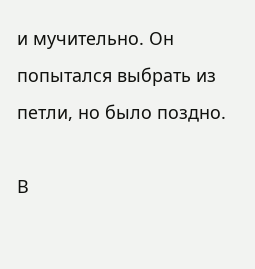и мучительно. Он попытался выбрать из петли, но было поздно.

В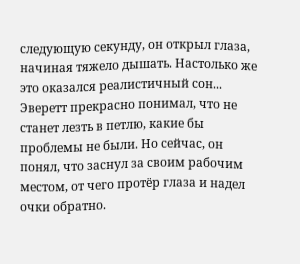следующую секунду, он открыл глаза, начиная тяжело дышать. Настолько же это оказался реалистичный сон... Эверетт прекрасно понимал, что не станет лезть в петлю, какие бы проблемы не были. Но сейчас, он понял, что заснул за своим рабочим местом, от чего протёр глаза и надел очки обратно.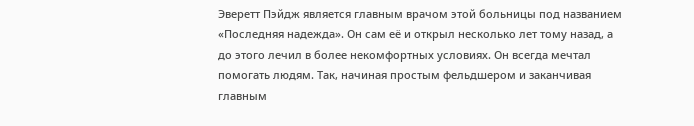Эверетт Пэйдж является главным врачом этой больницы под названием «Последняя надежда». Он сам её и открыл несколько лет тому назад, а до этого лечил в более некомфортных условиях. Он всегда мечтал помогать людям. Так, начиная простым фельдшером и заканчивая главным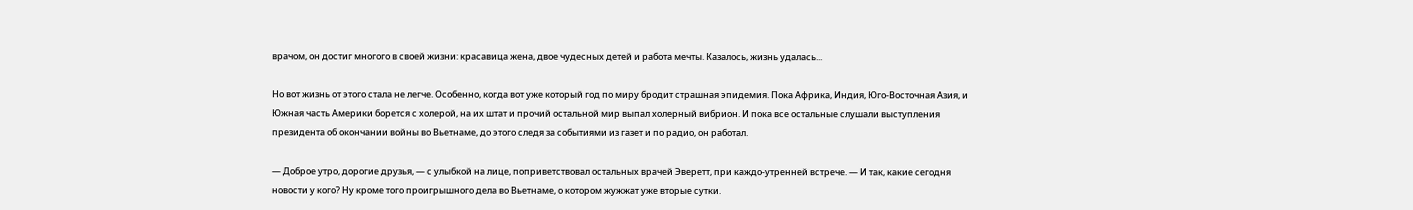врачом, он достиг многого в своей жизни: красавица жена, двое чудесных детей и работа мечты. Казалось, жизнь удалась...

Но вот жизнь от этого стала не легче. Особенно, когда вот уже который год по миру бродит страшная эпидемия. Пока Африка, Индия, Юго-Восточная Азия, и Южная часть Америки борется с холерой, на их штат и прочий остальной мир выпал холерный вибрион. И пока все остальные слушали выступления президента об окончании войны во Вьетнаме, до этого следя за событиями из газет и по радио, он работал.

— Доброе утро, дорогие друзья, — с улыбкой на лице, поприветствовал остальных врачей Эверетт, при каждо-утренней встрече. — И так, какие сегодня новости у кого? Ну кроме того проигрышного дела во Вьетнаме, о котором жужжат уже вторые сутки.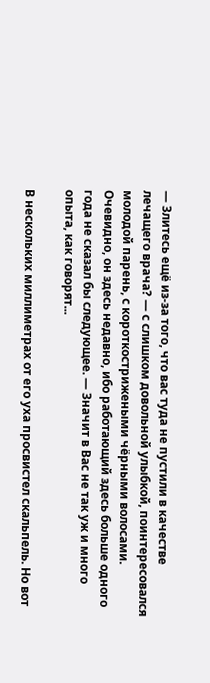— Злитесь ещё из-за того, что вас туда не пустили в качестве лечащего врача? — с слишком довольной улыбкой, поинтересовался молодой парень, с короткострижеными чёрными волосами. Очевидно, он здесь недавно, ибо работающий здесь больше одного года не сказал бы следующее. — Значит в Вас не так уж и много опыта, как говорят...

В нескольких миллиметрах от его уха просвистел скальпель. Но вот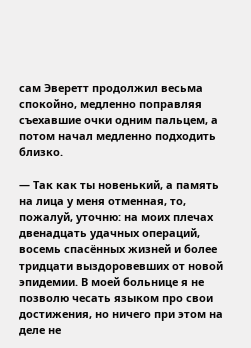сам Эверетт продолжил весьма спокойно, медленно поправляя съехавшие очки одним пальцем, а потом начал медленно подходить близко.

— Так как ты новенький, а память на лица у меня отменная, то, пожалуй, уточню: на моих плечах двенадцать удачных операций, восемь спасённых жизней и более тридцати выздоровевших от новой эпидемии. В моей больнице я не позволю чесать языком про свои достижения, но ничего при этом на деле не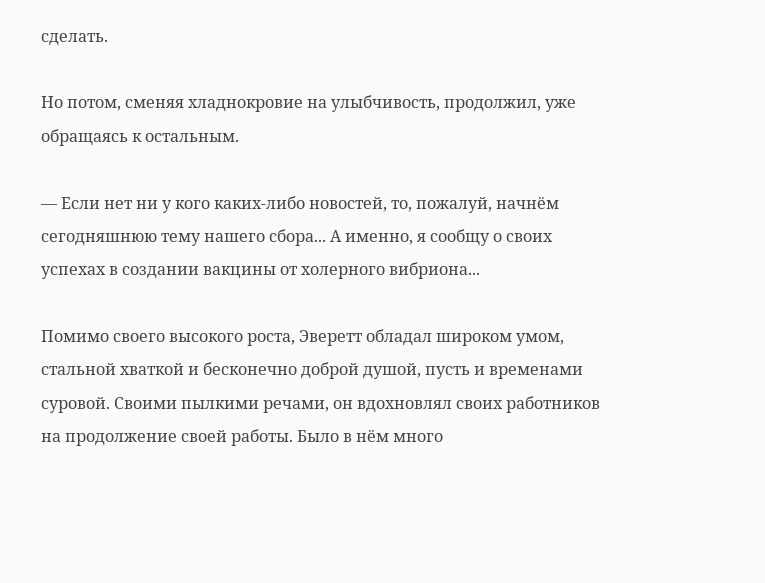сделать.

Но потом, сменяя хладнокровие на улыбчивость, продолжил, уже обращаясь к остальным.

— Если нет ни у кого каких-либо новостей, то, пожалуй, начнём сегодняшнюю тему нашего сбора... А именно, я сообщу о своих успехах в создании вакцины от холерного вибриона...

Помимо своего высокого роста, Эверетт обладал широком умом, стальной хваткой и бесконечно доброй душой, пусть и временами суровой. Своими пылкими речами, он вдохновлял своих работников на продолжение своей работы. Было в нём много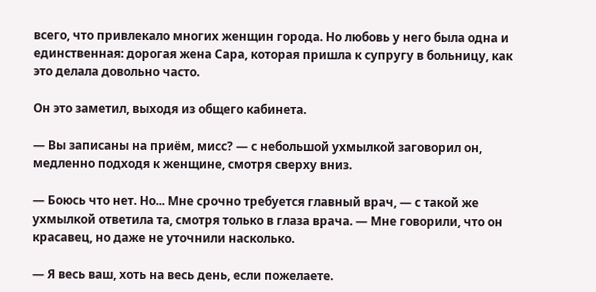всего, что привлекало многих женщин города. Но любовь у него была одна и единственная: дорогая жена Сара, которая пришла к супругу в больницу, как это делала довольно часто.

Он это заметил, выходя из общего кабинета.

— Вы записаны на приём, мисс? — с небольшой ухмылкой заговорил он, медленно подходя к женщине, смотря сверху вниз.

— Боюсь что нет. Но... Мне срочно требуется главный врач, — с такой же ухмылкой ответила та, смотря только в глаза врача. — Мне говорили, что он красавец, но даже не уточнили насколько.

— Я весь ваш, хоть на весь день, если пожелаете.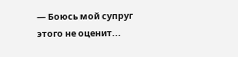— Боюсь мой супруг этого не оценит...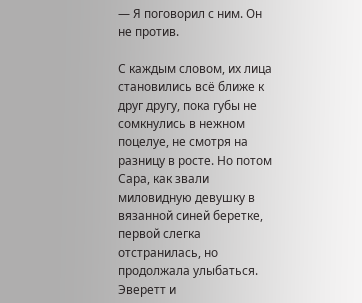— Я поговорил с ним. Он не против.

С каждым словом, их лица становились всё ближе к друг другу, пока губы не сомкнулись в нежном поцелуе, не смотря на разницу в росте. Но потом Сара, как звали миловидную девушку в вязанной синей беретке, первой слегка отстранилась, но продолжала улыбаться. Эверетт и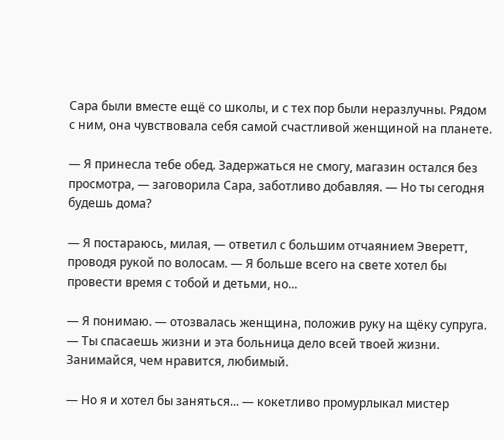Сара были вместе ещё со школы, и с тех пор были неразлучны. Рядом с ним, она чувствовала себя самой счастливой женщиной на планете.

— Я принесла тебе обед. Задержаться не смогу, магазин остался без просмотра, — заговорила Сара, заботливо добавляя. — Но ты сегодня будешь дома?

— Я постараюсь, милая, — ответил с большим отчаянием Эверетт, проводя рукой по волосам. — Я больше всего на свете хотел бы провести время с тобой и детьми, но...

— Я понимаю. — отозвалась женщина, положив руку на щёку супруга. — Ты спасаешь жизни и эта больница дело всей твоей жизни. Занимайся, чем нравится, любимый.

— Но я и хотел бы заняться... — кокетливо промурлыкал мистер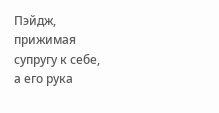Пэйдж, прижимая супругу к себе, а его рука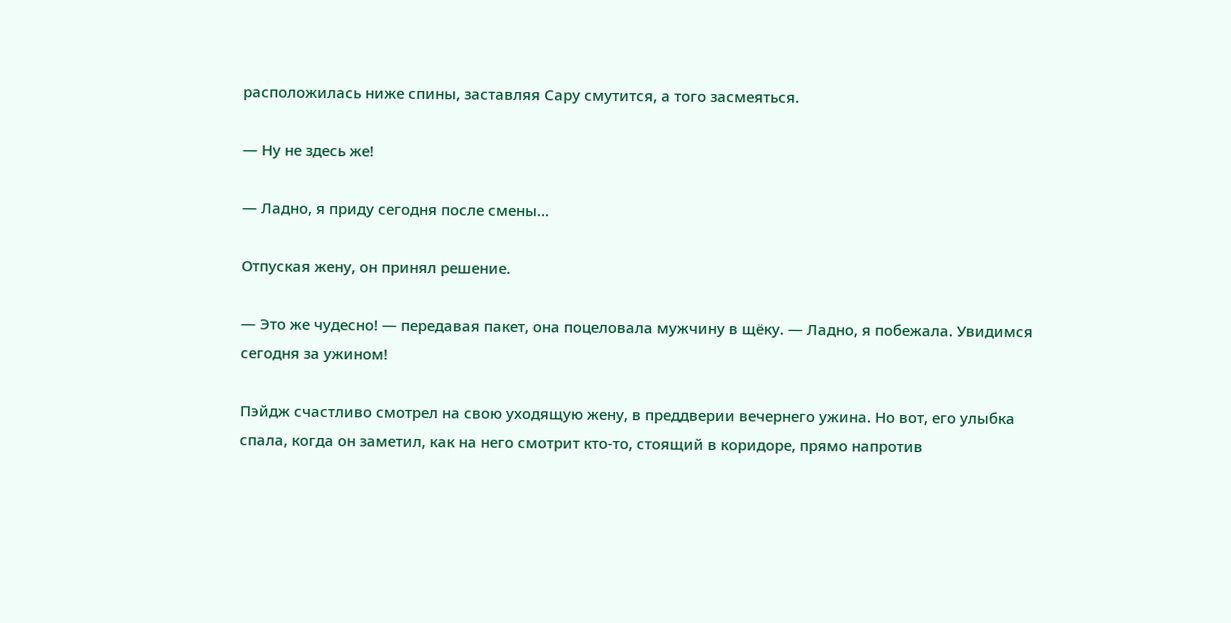расположилась ниже спины, заставляя Сару смутится, а того засмеяться.

— Ну не здесь же!

— Ладно, я приду сегодня после смены...

Отпуская жену, он принял решение.

— Это же чудесно! — передавая пакет, она поцеловала мужчину в щёку. — Ладно, я побежала. Увидимся сегодня за ужином!

Пэйдж счастливо смотрел на свою уходящую жену, в преддверии вечернего ужина. Но вот, его улыбка спала, когда он заметил, как на него смотрит кто-то, стоящий в коридоре, прямо напротив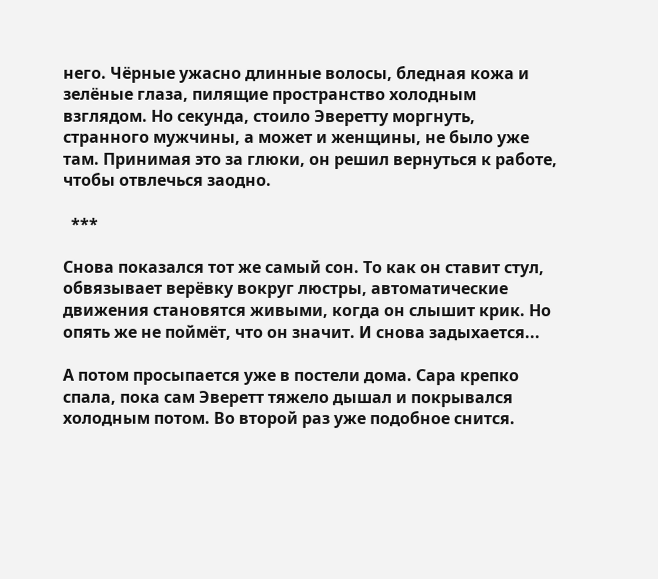него. Чёрные ужасно длинные волосы, бледная кожа и зелёные глаза, пилящие пространство холодным взглядом. Но секунда, стоило Эверетту моргнуть, странного мужчины, а может и женщины, не было уже там. Принимая это за глюки, он решил вернуться к работе, чтобы отвлечься заодно.

  ***

Снова показался тот же самый сон. То как он ставит стул, обвязывает верёвку вокруг люстры, автоматические движения становятся живыми, когда он слышит крик. Но опять же не поймёт, что он значит. И снова задыхается...

А потом просыпается уже в постели дома. Сара крепко спала, пока сам Эверетт тяжело дышал и покрывался холодным потом. Во второй раз уже подобное снится.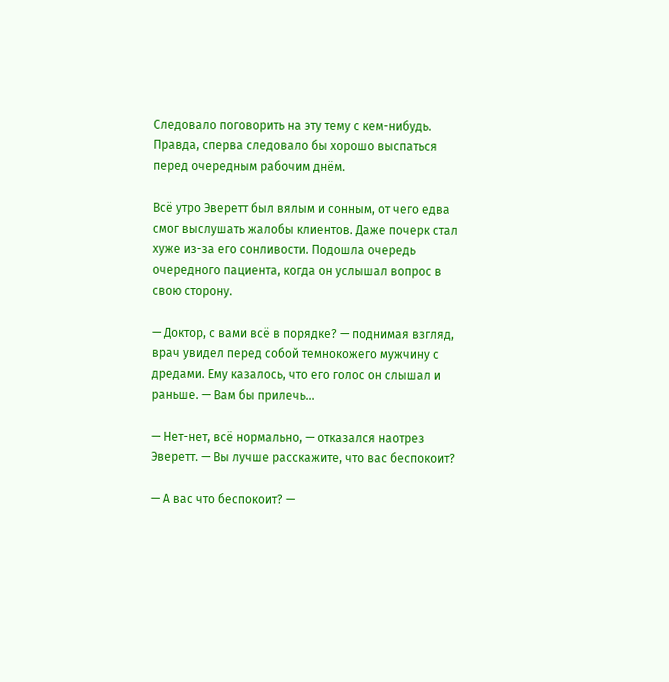Следовало поговорить на эту тему с кем-нибудь. Правда, сперва следовало бы хорошо выспаться перед очередным рабочим днём.

Всё утро Эверетт был вялым и сонным, от чего едва смог выслушать жалобы клиентов. Даже почерк стал хуже из-за его сонливости. Подошла очередь очередного пациента, когда он услышал вопрос в свою сторону.

— Доктор, с вами всё в порядке? — поднимая взгляд, врач увидел перед собой темнокожего мужчину с дредами. Ему казалось, что его голос он слышал и раньше. — Вам бы прилечь...

— Нет-нет, всё нормально, — отказался наотрез Эверетт. — Вы лучше расскажите, что вас беспокоит?

— А вас что беспокоит? —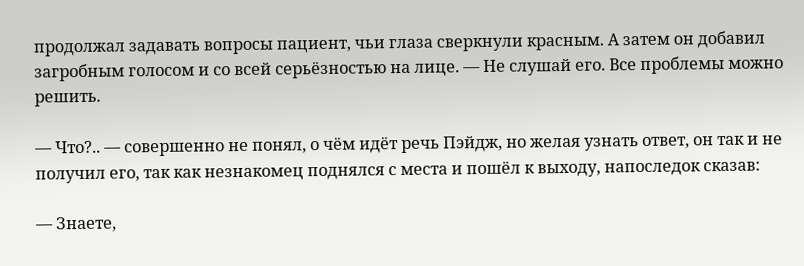продолжал задавать вопросы пациент, чьи глаза сверкнули красным. А затем он добавил загробным голосом и со всей серьёзностью на лице. — Не слушай его. Все проблемы можно решить.

— Что?.. — совершенно не понял, о чём идёт речь Пэйдж, но желая узнать ответ, он так и не получил его, так как незнакомец поднялся с места и пошёл к выходу, напоследок сказав:

— Знаете,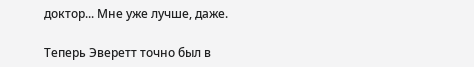доктор... Мне уже лучше, даже.

Теперь Эверетт точно был в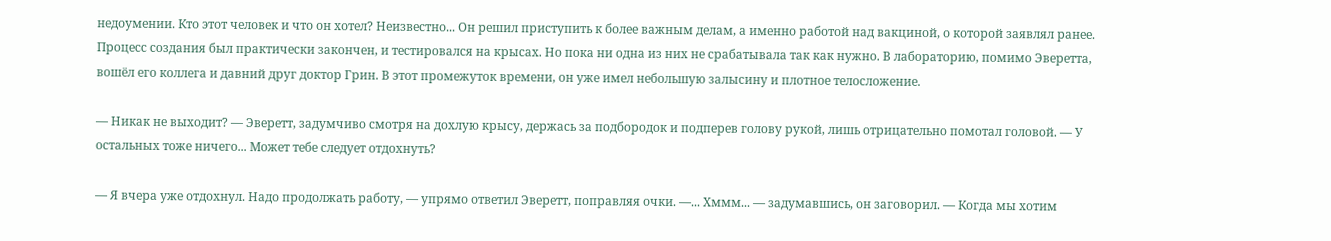недоумении. Кто этот человек и что он хотел? Неизвестно... Он решил приступить к более важным делам, а именно работой над вакциной, о которой заявлял ранее. Процесс создания был практически закончен, и тестировался на крысах. Но пока ни одна из них не срабатывала так как нужно. В лабораторию, помимо Эверетта, вошёл его коллега и давний друг доктор Грин. В этот промежуток времени, он уже имел небольшую залысину и плотное телосложение.

— Никак не выходит? — Эверетт, задумчиво смотря на дохлую крысу, держась за подбородок и подперев голову рукой, лишь отрицательно помотал головой. — У остальных тоже ничего... Может тебе следует отдохнуть?

— Я вчера уже отдохнул. Надо продолжать работу, — упрямо ответил Эверетт, поправляя очки. —... Хммм... — задумавшись, он заговорил. — Когда мы хотим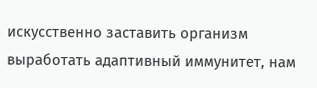искусственно заставить организм выработать адаптивный иммунитет, нам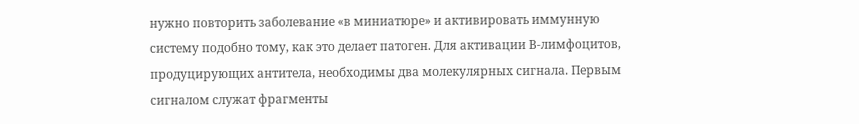нужно повторить заболевание «в миниатюре» и активировать иммунную систему подобно тому, как это делает патоген. Для активации В-лимфоцитов, продуцирующих антитела, необходимы два молекулярных сигнала. Первым сигналом служат фрагменты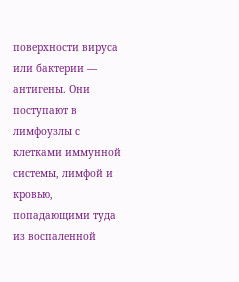поверхности вируса или бактерии — антигены. Они поступают в лимфоузлы с клетками иммунной системы, лимфой и кровью, попадающими туда из воспаленной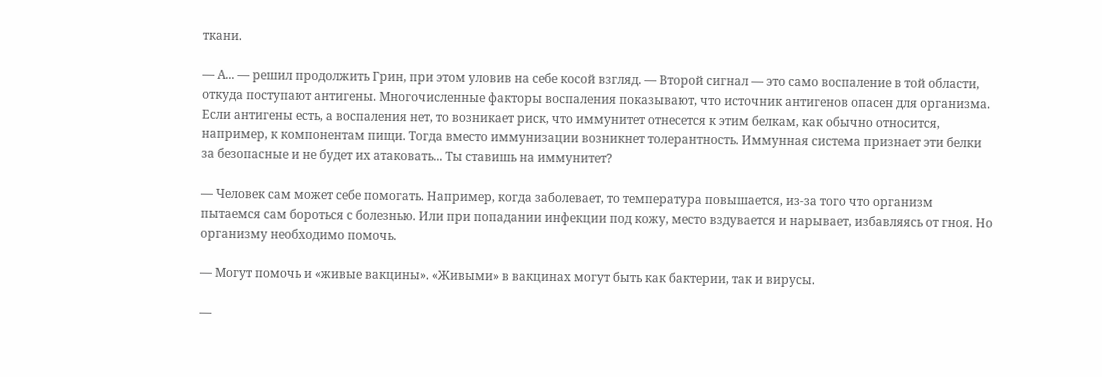ткани.

— А... — решил продолжить Грин, при этом уловив на себе косой взгляд. — Второй сигнал — это само воспаление в той области, откуда поступают антигены. Многочисленные факторы воспаления показывают, что источник антигенов опасен для организма. Если антигены есть, а воспаления нет, то возникает риск, что иммунитет отнесется к этим белкам, как обычно относится, например, к компонентам пищи. Тогда вместо иммунизации возникнет толерантность. Иммунная система признает эти белки за безопасные и не будет их атаковать... Ты ставишь на иммунитет?

— Человек сам может себе помогать. Например, когда заболевает, то температура повышается, из-за того что организм пытаемся сам бороться с болезнью. Или при попадании инфекции под кожу, место вздувается и нарывает, избавляясь от гноя. Но организму необходимо помочь.

— Могут помочь и «живые вакцины». «Живыми» в вакцинах могут быть как бактерии, так и вирусы.

—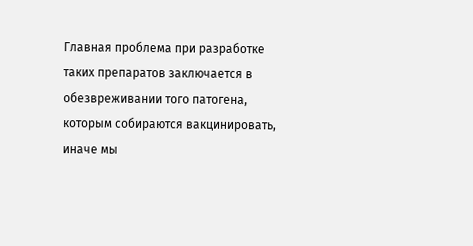Главная проблема при разработке таких препаратов заключается в обезвреживании того патогена, которым собираются вакцинировать, иначе мы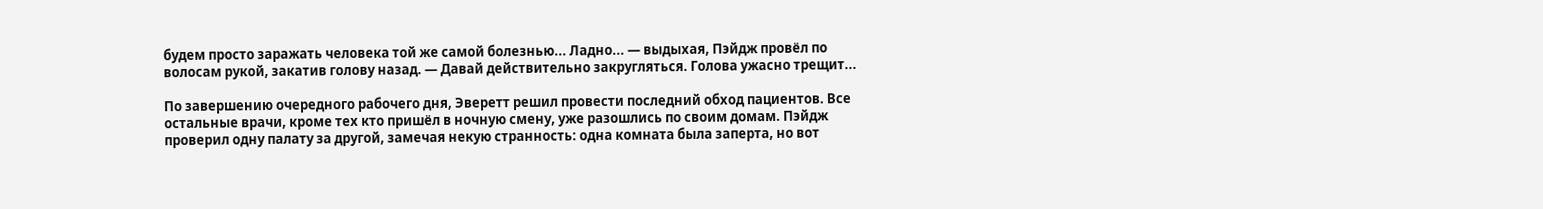будем просто заражать человека той же самой болезнью... Ладно... — выдыхая, Пэйдж провёл по волосам рукой, закатив голову назад. — Давай действительно закругляться. Голова ужасно трещит...

По завершению очередного рабочего дня, Эверетт решил провести последний обход пациентов. Все остальные врачи, кроме тех кто пришёл в ночную смену, уже разошлись по своим домам. Пэйдж проверил одну палату за другой, замечая некую странность: одна комната была заперта, но вот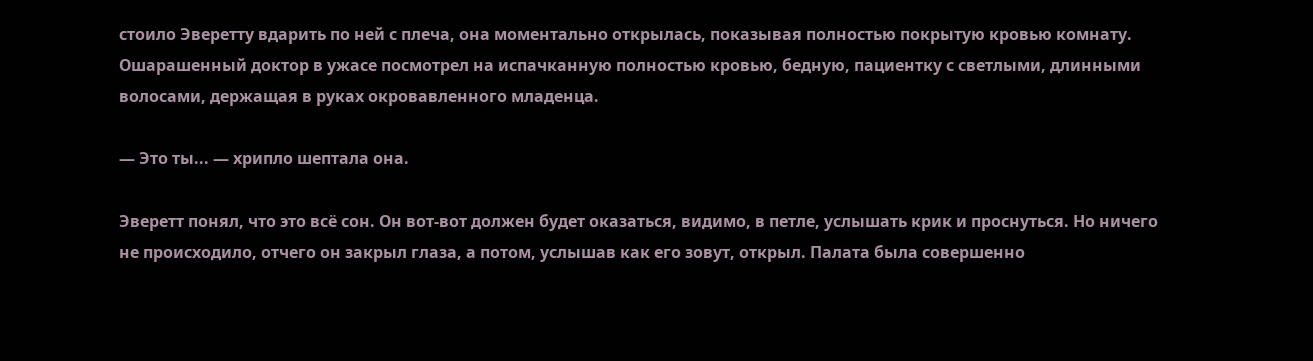стоило Эверетту вдарить по ней с плеча, она моментально открылась, показывая полностью покрытую кровью комнату. Ошарашенный доктор в ужасе посмотрел на испачканную полностью кровью, бедную, пациентку с светлыми, длинными волосами, держащая в руках окровавленного младенца.

— Это ты... — хрипло шептала она.

Эверетт понял, что это всё сон. Он вот-вот должен будет оказаться, видимо, в петле, услышать крик и проснуться. Но ничего не происходило, отчего он закрыл глаза, а потом, услышав как его зовут, открыл. Палата была совершенно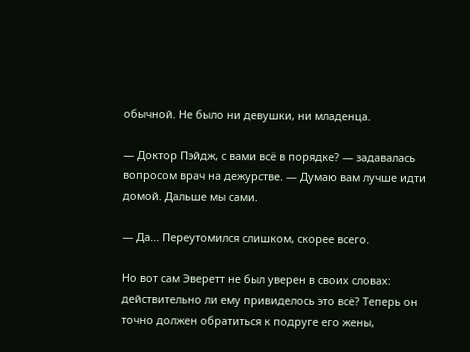обычной. Не было ни девушки, ни младенца.

— Доктор Пэйдж, с вами всё в порядке? — задавалась вопросом врач на дежурстве. — Думаю вам лучше идти домой. Дальше мы сами.

— Да... Переутомился слишком, скорее всего.

Но вот сам Эверетт не был уверен в своих словах: действительно ли ему привиделось это всё? Теперь он точно должен обратиться к подруге его жены,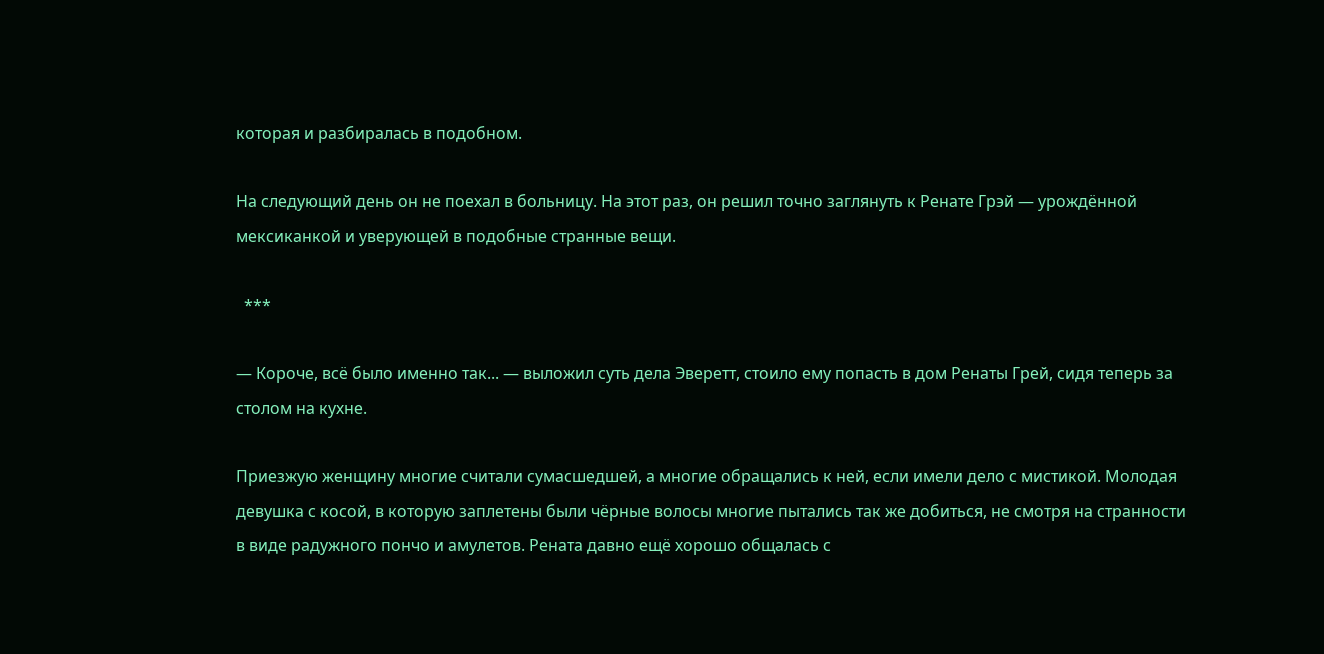которая и разбиралась в подобном.

На следующий день он не поехал в больницу. На этот раз, он решил точно заглянуть к Ренате Грэй — урождённой мексиканкой и уверующей в подобные странные вещи.

  ***

— Короче, всё было именно так... — выложил суть дела Эверетт, стоило ему попасть в дом Ренаты Грей, сидя теперь за столом на кухне.

Приезжую женщину многие считали сумасшедшей, а многие обращались к ней, если имели дело с мистикой. Молодая девушка с косой, в которую заплетены были чёрные волосы многие пытались так же добиться, не смотря на странности в виде радужного пончо и амулетов. Рената давно ещё хорошо общалась с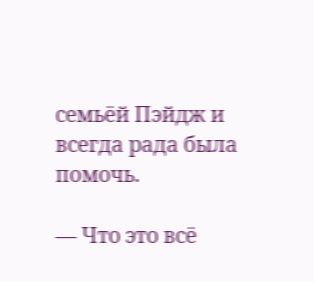семьёй Пэйдж и всегда рада была помочь.

— Что это всё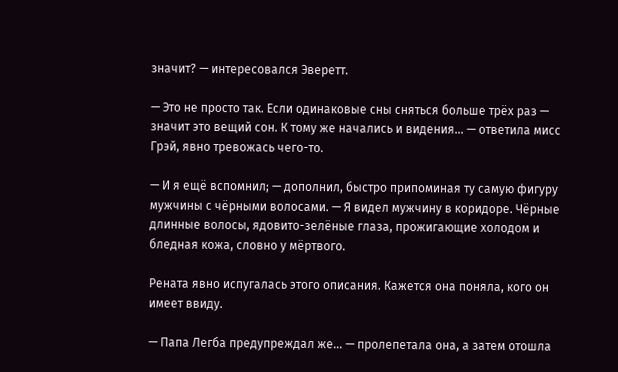значит? — интересовался Эверетт.

— Это не просто так. Если одинаковые сны сняться больше трёх раз — значит это вещий сон. К тому же начались и видения... — ответила мисс Грэй, явно тревожась чего-то.

— И я ещё вспомнил; — дополнил, быстро припоминая ту самую фигуру мужчины с чёрными волосами. — Я видел мужчину в коридоре. Чёрные длинные волосы, ядовито-зелёные глаза, прожигающие холодом и бледная кожа, словно у мёртвого.

Рената явно испугалась этого описания. Кажется она поняла, кого он имеет ввиду.

— Папа Легба предупреждал же... — пролепетала она, а затем отошла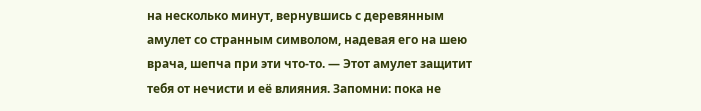на несколько минут, вернувшись с деревянным амулет со странным символом, надевая его на шею врача, шепча при эти что-то. — Этот амулет защитит тебя от нечисти и её влияния. Запомни: пока не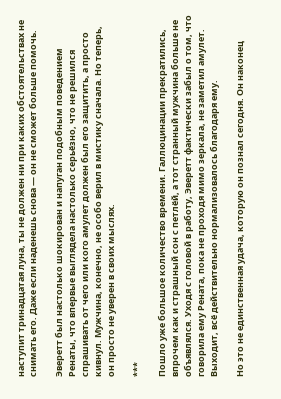наступит тринадцатая луна, ты не должен ни при каких обстоятельствах не снимать его. Даже если наденешь снова — он не сможет больше помочь.

Эверетт был настолько шокирован и напуган подобным поведением Ренаты, что впервые выглядела настолько серьёзно, что не решился спрашивать от чего или кого амулет должен был его защитить, а просто кивнул. Мужчина, конечно, не особо верил в мистику сначала. Но теперь, он просто не уверен в своих мыслях.

***

Пошло уже большое количество времени. Галлюцинации прекратились, впрочем как и страшный сон с петлёй, а тот странный мужчина больше не объявлялся. Уходя с головой в работу, Эверетт фактически забыл о том, что говорила ему Рената, пока не проходя мимо зеркала, не заметил амулет. Выходит, всё действительно нормализовалось благодаря ему.

Но это не единственная удача, которую он познал сегодня. Он наконец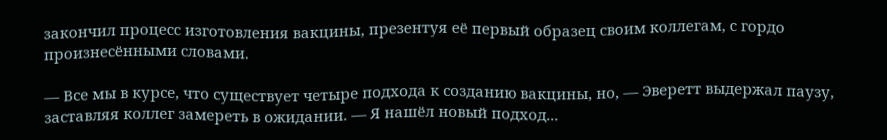закончил процесс изготовления вакцины, презентуя её первый образец своим коллегам, с гордо произнесёнными словами.

— Все мы в курсе, что существует четыре подхода к созданию вакцины, но, — Эверетт выдержал паузу, заставляя коллег замереть в ожидании. — Я нашёл новый подход...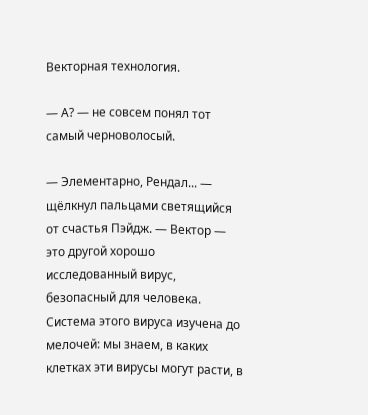Векторная технология.

— А? — не совсем понял тот самый черноволосый.

— Элементарно, Рендал... — щёлкнул пальцами светящийся от счастья Пэйдж. — Вектор — это другой хорошо исследованный вирус, безопасный для человека. Система этого вируса изучена до мелочей: мы знаем, в каких клетках эти вирусы могут расти, в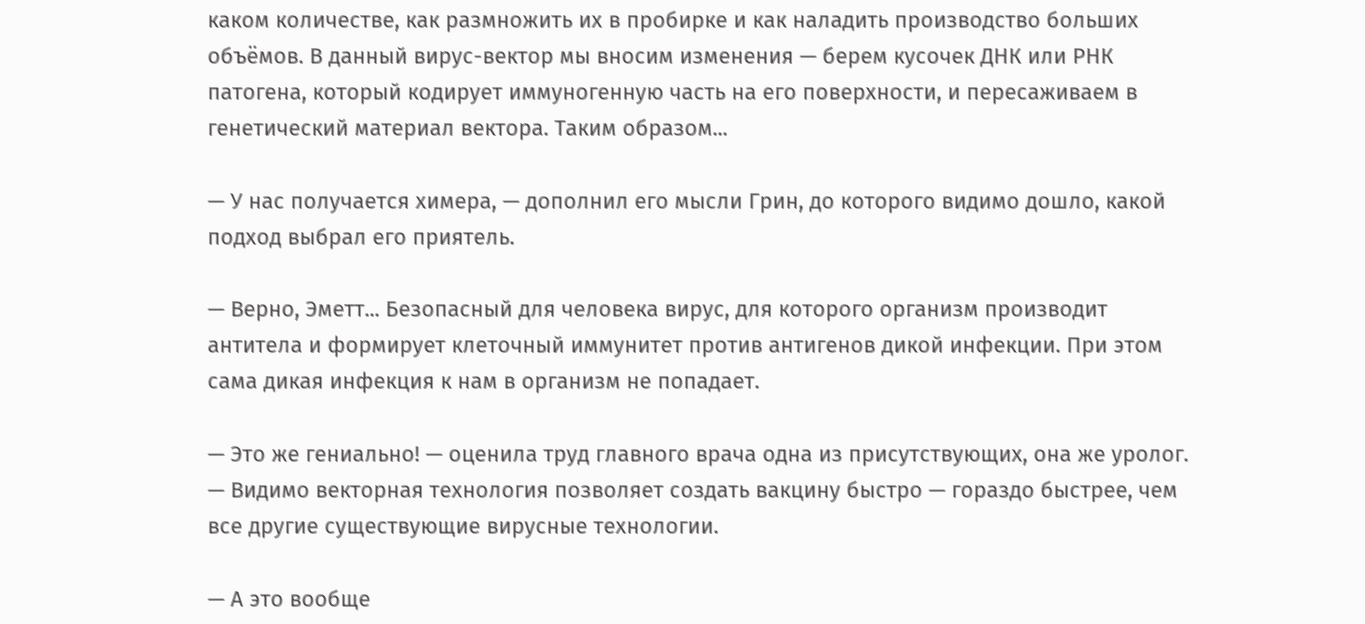каком количестве, как размножить их в пробирке и как наладить производство больших объёмов. В данный вирус-вектор мы вносим изменения — берем кусочек ДНК или РНК патогена, который кодирует иммуногенную часть на его поверхности, и пересаживаем в генетический материал вектора. Таким образом...

— У нас получается химера, — дополнил его мысли Грин, до которого видимо дошло, какой подход выбрал его приятель.

— Верно, Эметт... Безопасный для человека вирус, для которого организм производит антитела и формирует клеточный иммунитет против антигенов дикой инфекции. При этом сама дикая инфекция к нам в организм не попадает.

— Это же гениально! — оценила труд главного врача одна из присутствующих, она же уролог. — Видимо векторная технология позволяет создать вакцину быстро — гораздо быстрее, чем все другие существующие вирусные технологии.

— А это вообще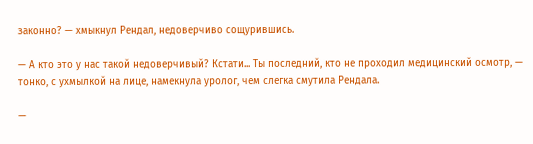законно? — хмыкнул Рендал, недоверчиво сощурившись.

— А кто это у нас такой недоверчивый? Кстати... Ты последний, кто не проходил медицинский осмотр, — тонко, с ухмылкой на лице, намекнула уролог, чем слегка смутила Рендала.

—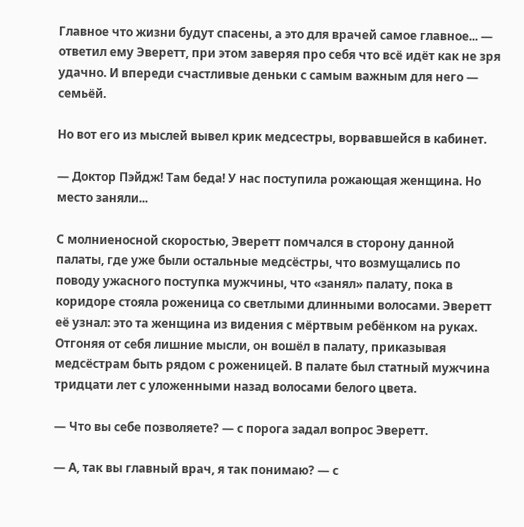Главное что жизни будут спасены, а это для врачей самое главное... — ответил ему Эверетт, при этом заверяя про себя что всё идёт как не зря удачно. И впереди счастливые деньки с самым важным для него — семьёй.

Но вот его из мыслей вывел крик медсестры, ворвавшейся в кабинет.

— Доктор Пэйдж! Там беда! У нас поступила рожающая женщина. Но место заняли...

С молниеносной скоростью, Эверетт помчался в сторону данной палаты, где уже были остальные медсёстры, что возмущались по поводу ужасного поступка мужчины, что «занял» палату, пока в коридоре стояла роженица со светлыми длинными волосами. Эверетт её узнал: это та женщина из видения с мёртвым ребёнком на руках. Отгоняя от себя лишние мысли, он вошёл в палату, приказывая медсёстрам быть рядом с роженицей. В палате был статный мужчина тридцати лет с уложенными назад волосами белого цвета.

— Что вы себе позволяете? — с порога задал вопрос Эверетт.

— А, так вы главный врач, я так понимаю? — с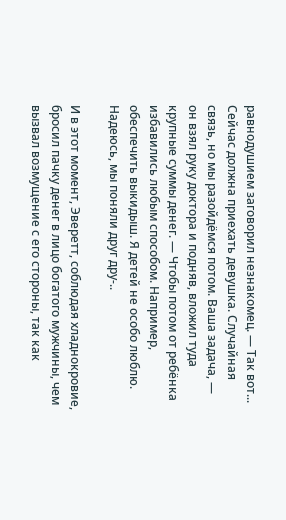равнодушием заговорил незнакомец. — Так вот... Сейчас должна приехать девушка. Случайная связь, но мы разойдёмся потом. Ваша задача, — он взял руку доктора и подняв, вложил туда крупные суммы денег. — Чтобы потом от ребёнка избавились любым способом. Например, обеспечить выкидыш. Я детей не особо люблю. Надеюсь, мы поняли друг дру-..

И в этот момент, Эверетт, соблюдая хладнокровие, бросил пачку денег в лицо богатого мужчины, чем вызвал возмущение с его стороны, так как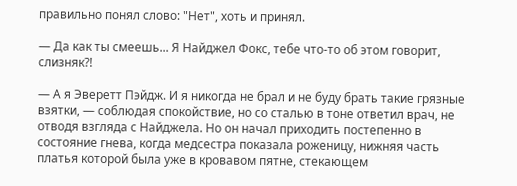правильно понял слово: "Нет", хоть и принял.

— Да как ты смеешь... Я Найджел Фокс, тебе что-то об этом говорит, слизняк?!

— А я Эверетт Пэйдж. И я никогда не брал и не буду брать такие грязные взятки, — соблюдая спокойствие, но со сталью в тоне ответил врач, не отводя взгляда с Найджела. Но он начал приходить постепенно в состояние гнева, когда медсестра показала роженицу, нижняя часть платья которой была уже в кровавом пятне, стекающем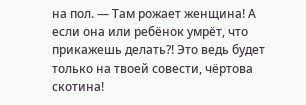на пол. — Там рожает женщина! А если она или ребёнок умрёт, что прикажешь делать?! Это ведь будет только на твоей совести, чёртова скотина!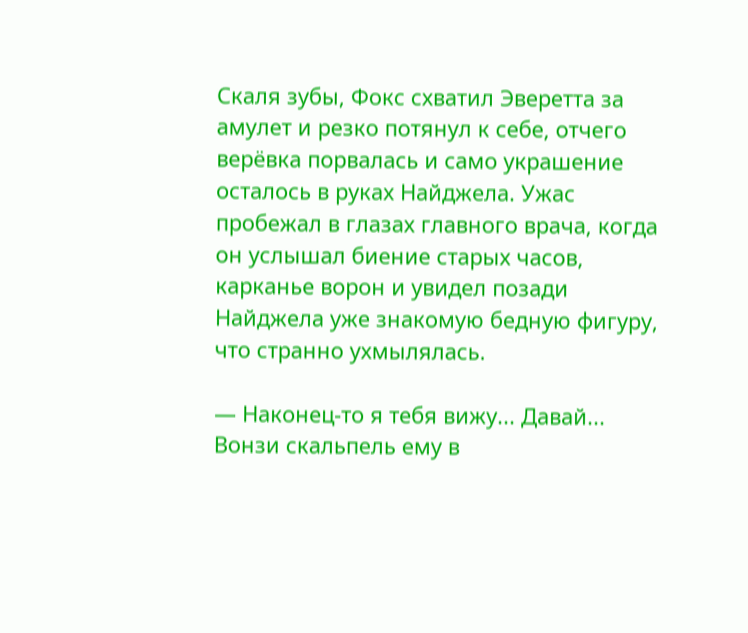Скаля зубы, Фокс схватил Эверетта за амулет и резко потянул к себе, отчего верёвка порвалась и само украшение осталось в руках Найджела. Ужас пробежал в глазах главного врача, когда он услышал биение старых часов, карканье ворон и увидел позади Найджела уже знакомую бедную фигуру, что странно ухмылялась.

— Наконец-то я тебя вижу... Давай... Вонзи скальпель ему в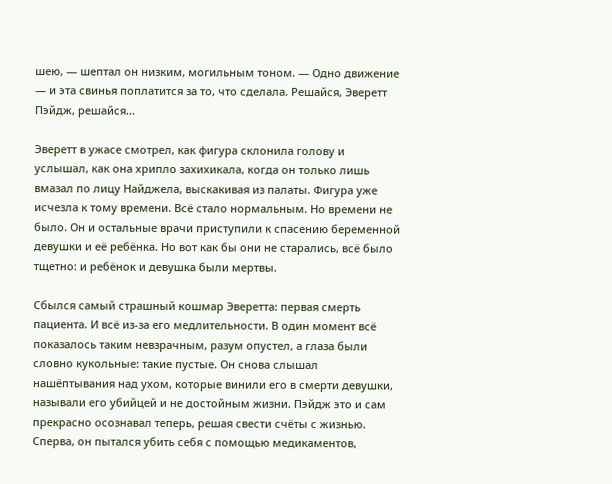шею, — шептал он низким, могильным тоном. — Одно движение — и эта свинья поплатится за то, что сделала. Решайся, Эверетт Пэйдж, решайся...

Эверетт в ужасе смотрел, как фигура склонила голову и услышал, как она хрипло захихикала, когда он только лишь вмазал по лицу Найджела, выскакивая из палаты. Фигура уже исчезла к тому времени. Всё стало нормальным. Но времени не было. Он и остальные врачи приступили к спасению беременной девушки и её ребёнка. Но вот как бы они не старались, всё было тщетно: и ребёнок и девушка были мертвы.

Сбылся самый страшный кошмар Эверетта: первая смерть пациента. И всё из-за его медлительности. В один момент всё показалось таким невзрачным, разум опустел, а глаза были словно кукольные: такие пустые. Он снова слышал нашёптывания над ухом, которые винили его в смерти девушки, называли его убийцей и не достойным жизни. Пэйдж это и сам прекрасно осознавал теперь, решая свести счёты с жизнью. Сперва, он пытался убить себя с помощью медикаментов,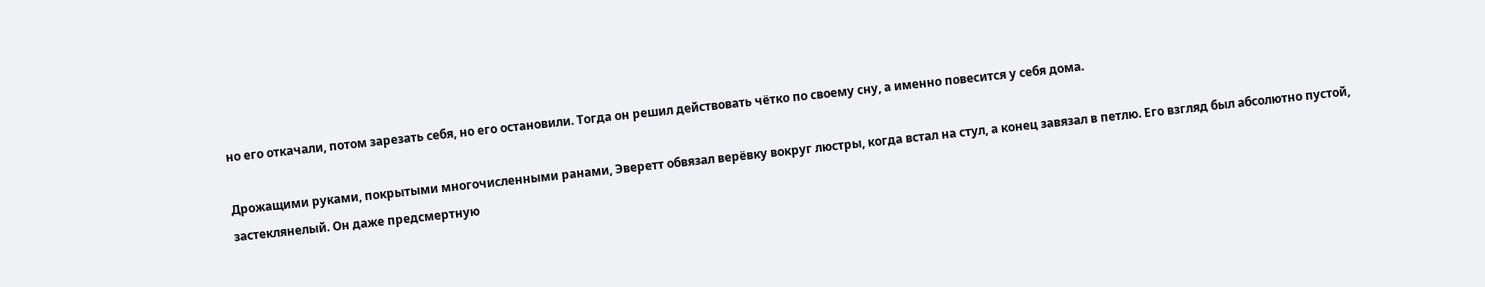но его откачали, потом зарезать себя, но его остановили. Тогда он решил действовать чётко по своему сну, а именно повесится у себя дома.

Дрожащими руками, покрытыми многочисленными ранами, Эверетт обвязал верёвку вокруг люстры, когда встал на стул, а конец завязал в петлю. Его взгляд был абсолютно пустой, застеклянелый. Он даже предсмертную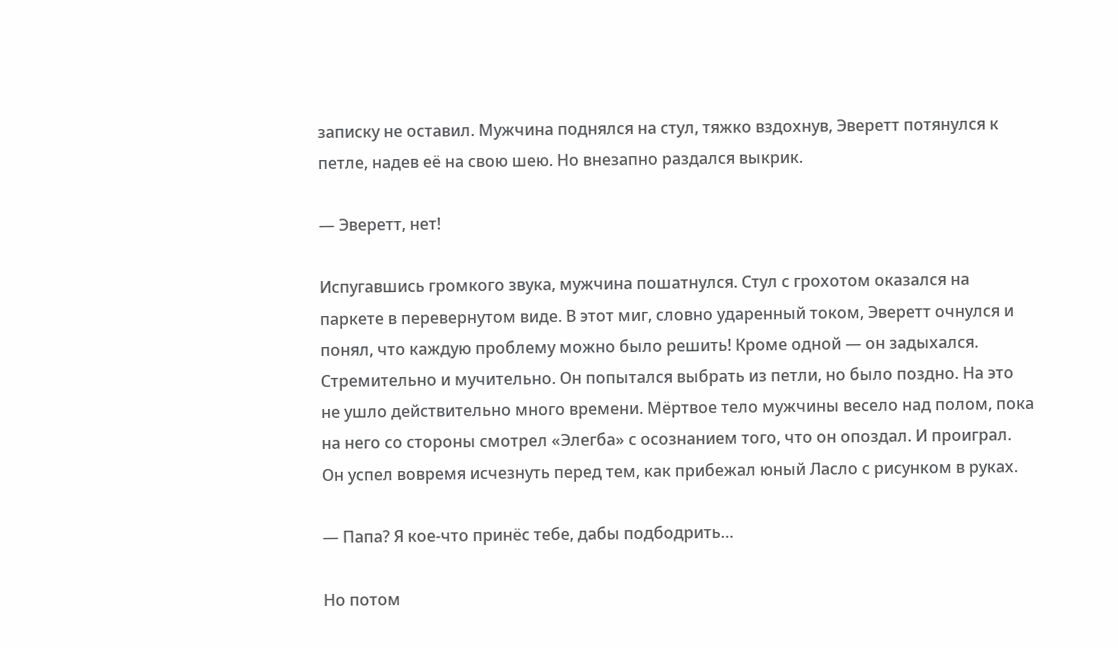записку не оставил. Мужчина поднялся на стул, тяжко вздохнув, Эверетт потянулся к петле, надев её на свою шею. Но внезапно раздался выкрик.

— Эверетт, нет!

Испугавшись громкого звука, мужчина пошатнулся. Стул с грохотом оказался на паркете в перевернутом виде. В этот миг, словно ударенный током, Эверетт очнулся и понял, что каждую проблему можно было решить! Кроме одной — он задыхался. Стремительно и мучительно. Он попытался выбрать из петли, но было поздно. На это не ушло действительно много времени. Мёртвое тело мужчины весело над полом, пока на него со стороны смотрел «Элегба» с осознанием того, что он опоздал. И проиграл. Он успел вовремя исчезнуть перед тем, как прибежал юный Ласло с рисунком в руках.

— Папа? Я кое-что принёс тебе, дабы подбодрить…

Но потом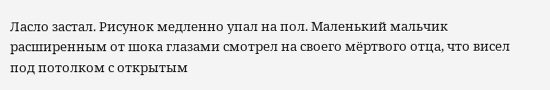Ласло застал. Рисунок медленно упал на пол. Маленький мальчик расширенным от шока глазами смотрел на своего мёртвого отца, что висел под потолком с открытым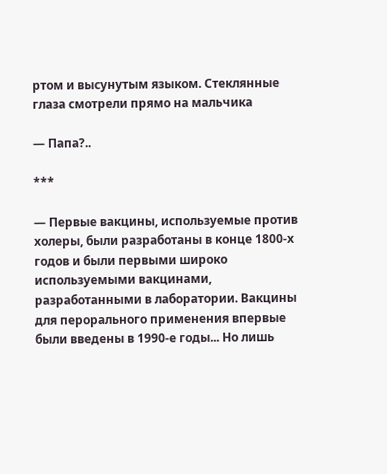ртом и высунутым языком. Стеклянные глаза смотрели прямо на мальчика

— Папа?..

***

— Первые вакцины, используемые против холеры, были разработаны в конце 1800-х годов и были первыми широко используемыми вакцинами, разработанными в лаборатории. Вакцины для перорального применения впервые были введены в 1990-е годы... Но лишь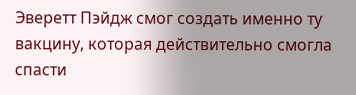Эверетт Пэйдж смог создать именно ту вакцину, которая действительно смогла спасти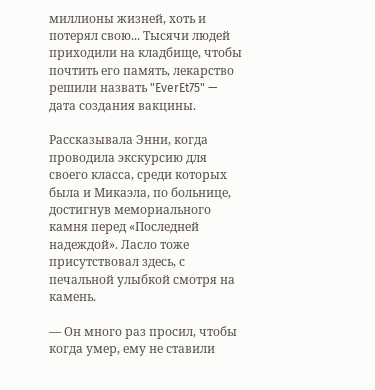миллионы жизней, хоть и потерял свою... Тысячи людей приходили на кладбище, чтобы почтить его память, лекарство решили назвать "EverEt75" — дата создания вакцины.

Рассказывала Энни, когда проводила экскурсию для своего класса, среди которых была и Микаэла, по больнице, достигнув мемориального камня перед «Последней надеждой». Ласло тоже присутствовал здесь, с печальной улыбкой смотря на камень.

— Он много раз просил, чтобы когда умер, ему не ставили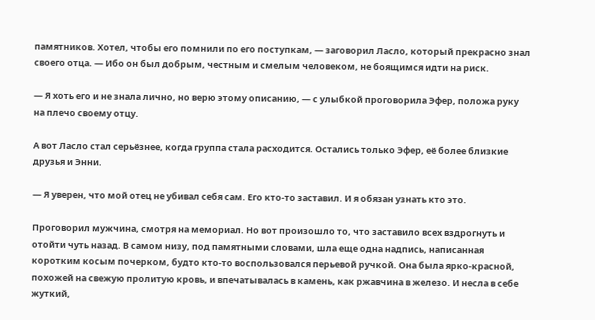памятников. Хотел, чтобы его помнили по его поступкам, — заговорил Ласло, который прекрасно знал своего отца. — Ибо он был добрым, честным и смелым человеком, не боящимся идти на риск.

— Я хоть его и не знала лично, но верю этому описанию, — с улыбкой проговорила Эфер, положа руку на плечо своему отцу.

А вот Ласло стал серьёзнее, когда группа стала расходится. Остались только Эфер, её более близкие друзья и Энни.

— Я уверен, что мой отец не убивал себя сам. Его кто-то заставил. И я обязан узнать кто это.

Проговорил мужчина, смотря на мемориал. Но вот произошло то, что заставило всех вздрогнуть и отойти чуть назад. В самом низу, под памятными словами, шла еще одна надпись, написанная коротким косым почерком, будто кто-то воспользовался перьевой ручкой. Она была ярко-красной, похожей на свежую пролитую кровь, и впечатывалась в камень, как ржавчина в железо. И несла в себе жуткий,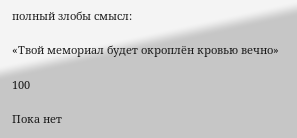полный злобы смысл:

«Твой мемориал будет окроплён кровью вечно»

100

Пока нет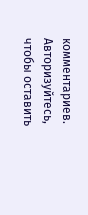комментариев. Авторизуйтесь, чтобы оставить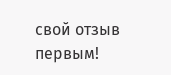свой отзыв первым!